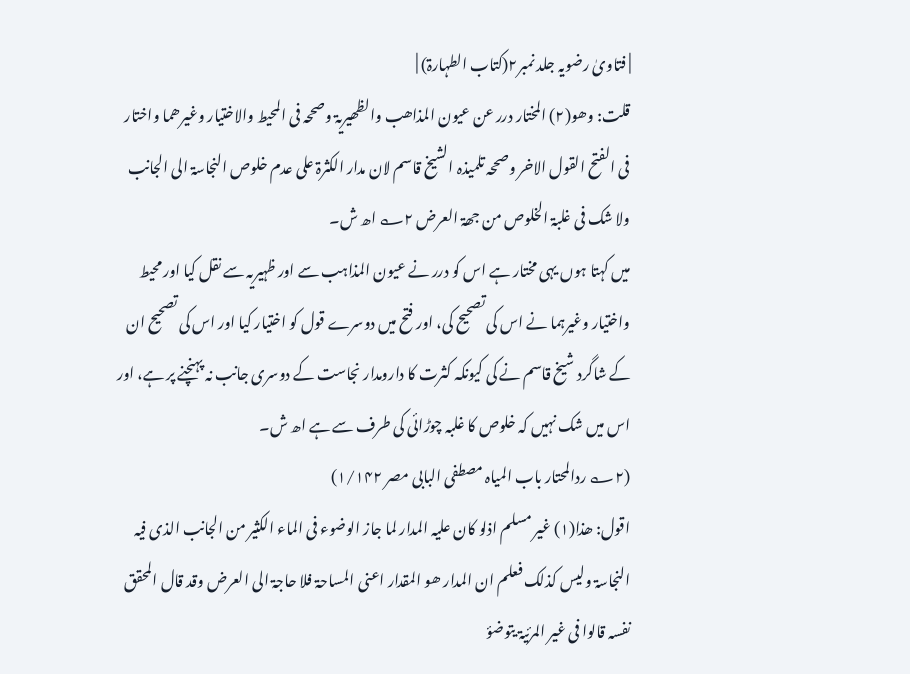| فتاویٰ رضویہ جلد نمبر۲(کتاب الطہارۃ) |
قلت: وھو(۲) المختار درر عن عیون المذاھب والظھیریۃ وصححہ فی المحیط والاختیار وغیرھما واختار فی الفتح القول الاخر وصححہ تلمیذہ الشیخ قاسم لان مدار الکثرۃ علی عدم خلوص النجاسۃ الی الجانب ولا شک فی غلبۃ الخلوص من جھۃ العرض ۲؎ اھ ش۔
میں کہتا ہوں یہی مختار ہے اس کو درر نے عیون المذاہب سے اور ظہیریہ سے نقل کیا اور محیط واختیار وغیرہما نے اس کی تصحیح کی، اور فتح میں دوسرے قول کو اختیار کیا اور اس کی تصحیح ان کے شاگرد شیخ قاسم نے کی کیونکہ کثرت کا دارومدار نجاست کے دوسری جانب نہ پہنچنے پر ہے، اور اس میں شک نہیں کہ خلوص کا غلبہ چوڑائی کی طرف سے ہے اھ ش۔
(۲؎ ردالمحتار باب المیاہ مصطفی البابی مصر ۱/۱۴۲)
اقول: ھذا(۱) غیر مسلم اذلو کان علیہ المدار لما جاز الوضوء فی الماء الکثیر من الجانب الذی فیہ النجاسۃ ولیس کذلک فعلم ان المدار ھو المقدار اعنی المساحۃ فلا حاجۃ الی العرض وقد قال المحقق نفسہ قالوا فی غیر المرئیۃ یتوضؤ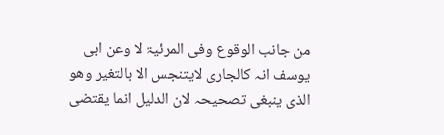من جانب الوقوع وفی المرئیۃ لا وعن ابی یوسف انہ کالجاری لایتنجس الا بالتغیر وھو الذی ینبغی تصحیحہ لان الدلیل انما یقتضی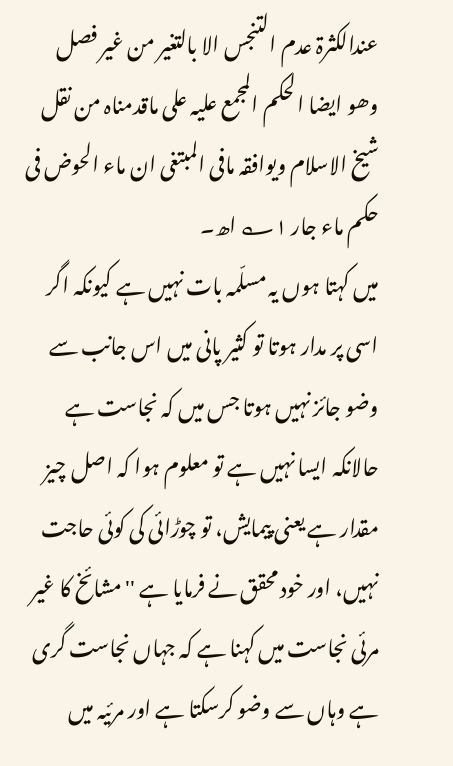عندالکثرۃ عدم التنجس الا بالتغیر من غیر فصل وھو ایضا الحکم المجمع علیہ علی ماقدمناہ من نقل شیخ الاسلام ویوافقہ مافی المبتغی ان ماء الحوض فی حکم ماء جار ۱؎ اھ۔
میں کہتا ہوں یہ مسلّمہ بات نہیں ہے کیونکہ اگر اسی پر مدار ہوتا تو کثیر پانی میں اس جانب سے وضو جائز نہیں ہوتا جس میں کہ نجاست ہے حالانکہ ایسا نہیں ہے تو معلوم ہوا کہ اصل چیز مقدار ہے یعنی پیمایش، تو چوڑائی کی کوئی حاجت نہیں، اور خود محقق نے فرمایا ہے ''مشائخ کا غیر مرئی نجاست میں کہنا ہے کہ جہاں نجاست گری ہے وہاں سے وضو کرسکتا ہے اور مرئیہ میں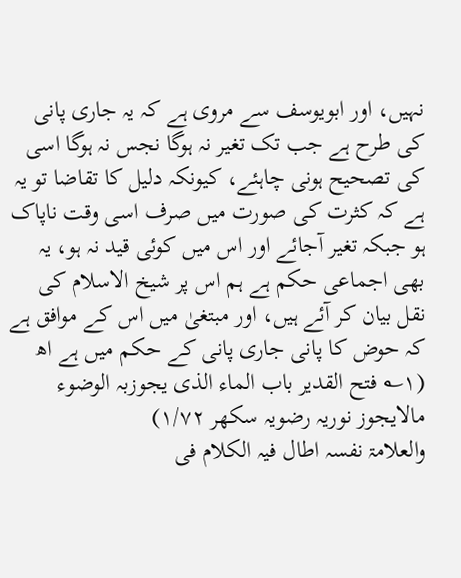نہیں، اور ابویوسف سے مروی ہے کہ یہ جاری پانی کی طرح ہے جب تک تغیر نہ ہوگا نجس نہ ہوگا اسی کی تصحیح ہونی چاہئے، کیونکہ دلیل کا تقاضا تو یہ ہے کہ کثرت کی صورت میں صرف اسی وقت ناپاک ہو جبکہ تغیر آجائے اور اس میں کوئی قید نہ ہو، یہ بھی اجماعی حکم ہے ہم اس پر شیخ الاسلام کی نقل بیان کر آئے ہیں، اور مبتغیٰ میں اس کے موافق ہے کہ حوض کا پانی جاری پانی کے حکم میں ہے اھ
(۱؎ فتح القدیر باب الماء الذی یجوزبہ الوضوء مالایجوز نوریہ رضویہ سکھر ۱/۷۲)
والعلامۃ نفسہ اطال فیہ الکلام فی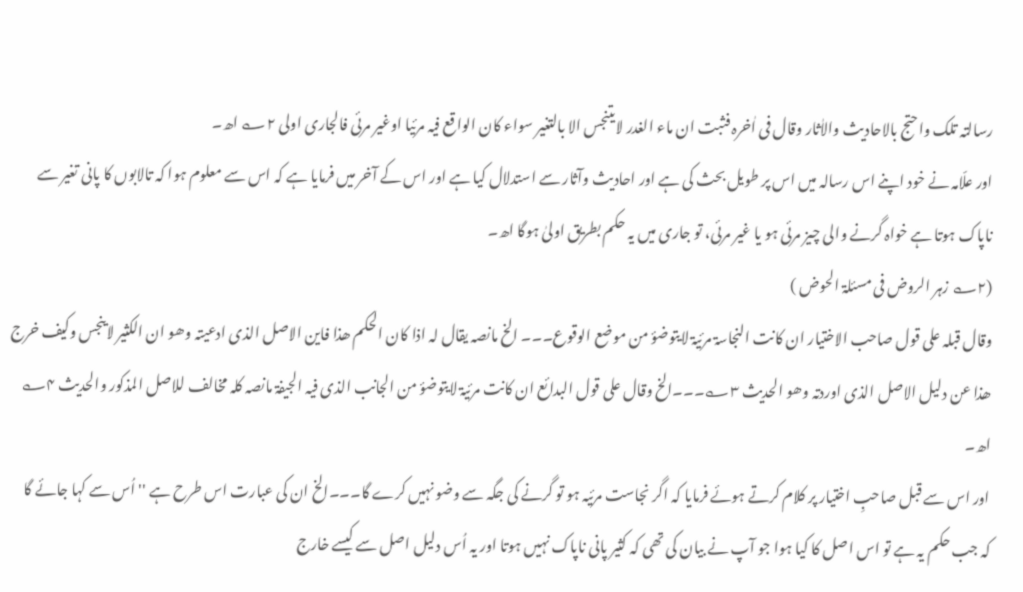رسالتہ تلک واحتج بالاحادیث والاٰثار وقال فی اٰخرہ فثبت ان ماء الغدر لایتنجس الا بالتغیر سواء کان الواقع فیہ مرئیا اوغیر مرئی فالجاری اولی ۲؎ اھ۔
اور علّامہ نے خود اپنے اس رسالہ میں اس پر طویل بحث کی ہے اور احادیث وآثار سے استدلال کیا ہے اور اس کے آخر میں فرمایا ہے کہ اس سے معلوم ہوا کہ تالابوں کا پانی تغیر سے ناپاک ہوتا ہے خواہ گرنے والی چیز مرئی ہو یا غیر مرئی، تو جاری میں یہ حکم بطریق اولیٰ ہوگا اھ۔
(۲؎ زہر الروض فی مسئلۃ الحوض )
وقال قبلہ علی قول صاحب الاختیار ان کانت النجاسۃ مرئیۃ لایتوضؤ من موضع الوقوع۔۔۔ الخ مانصہ یقال لہ اذا کان الحکم ھذا فاین الاصل الذی ادعیتہ وھو ان الکثیر لاینجس وکیف خرج ھذا عن دلیل الاصل الذی اوردتہ وھو الحدیث ۳؎۔۔۔الخ وقال علی قول البدائع ان کانت مرئیۃ لایتوضؤ من الجانب الذی فیہ الجیفۃ مانصہ کلہ مخالف للاصل المذکور والحدیث ۴؎ اھ۔
اور اس سے قبل صاحبِ اختیار پر کلام کرتے ہوئے فرمایا کہ اگر نجاست مرئیہ ہو تو گرنے کی جگہ سے وضو نہیں کرے گا۔۔۔الخ ان کی عبارت اس طرح ہے ''اُس سے کہا جائے گا کہ جب حکم یہ ہے تو اس اصل کا کیا ہوا جو آپ نے بیان کی تھی کہ کثیر پانی ناپاک نہیں ہوتا اور یہ اُس دلیل اصل سے کیسے خارج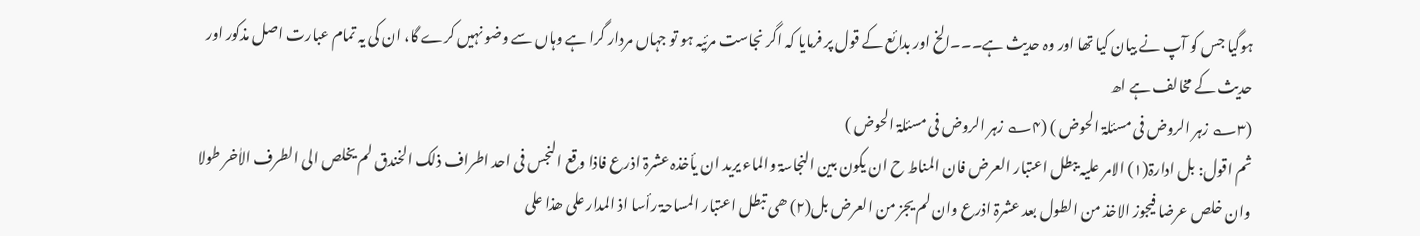ہوگیا جس کو آپ نے بیان کیا تھا اور وہ حدیث ہے۔۔۔الخ اور بدائع کے قول پر فرمایا کہ اگر نجاست مرئیہ ہو تو جہاں مردار گرا ہے وہاں سے وضو نہیں کرے گا، ان کی یہ تمام عبارت اصل مذکور اور حدیث کے مخالف ہے اھ
(۳؎ زہر الروض فی مسئلۃ الحوض ) (۴؎ زہر الروض فی مسئلۃ الحوض )
ثم اقول: بل ادارۃ(۱) الامر علیہ یبطل اعتبار العرض فان المناط ح ان یکون بین النجاسۃ والماء یرید ان یأخذہ عشرۃ اذرع فاذا وقع النجس فی احد اطراف ذلک الخندق لم یخلص الی الطرف الاٰخر طولا وان خلص عرضا فیجوز الاخذ من الطول بعد عشرۃ اذرع وان لم یجز من العرض بل(۲) ھی تبطل اعتبار المساحۃ رأسا اذ المدار علی ھذا علی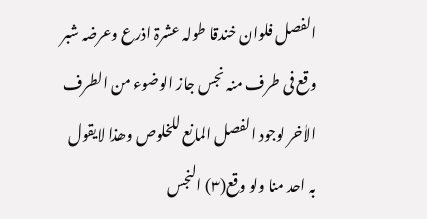الفصل فلوان خندقا طولہ عشرۃ اذرع وعرضہ شبر وقع فی طرف منہ نجس جاز الوضوء من الطرف الاٰخر لوجود الفصل المانع للخلوص وھذا لایقول بہ احد منا ولو وقع(۳) النجس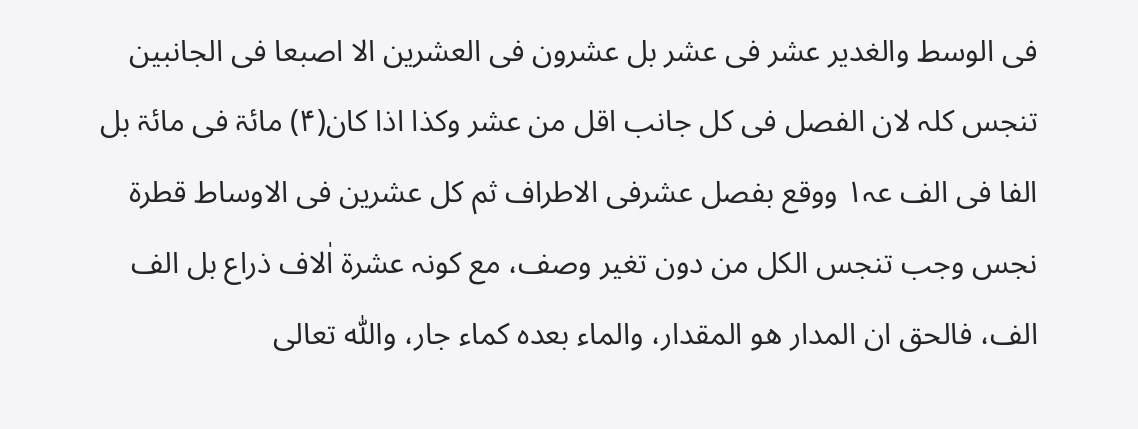فی الوسط والغدیر عشر فی عشر بل عشرون فی العشرین الا اصبعا فی الجانبین تنجس کلہ لان الفصل فی کل جانب اقل من عشر وکذا اذا کان(۴) مائۃ فی مائۃ بل الفا فی الف عہ۱ ووقع بفصل عشرفی الاطراف ثم کل عشرین فی الاوساط قطرۃ نجس وجب تنجس الکل من دون تغیر وصف، مع کونہ عشرۃ اٰلاف ذراع بل الف الف، فالحق ان المدار ھو المقدار، والماء بعدہ کماء جار، واللّٰہ تعالی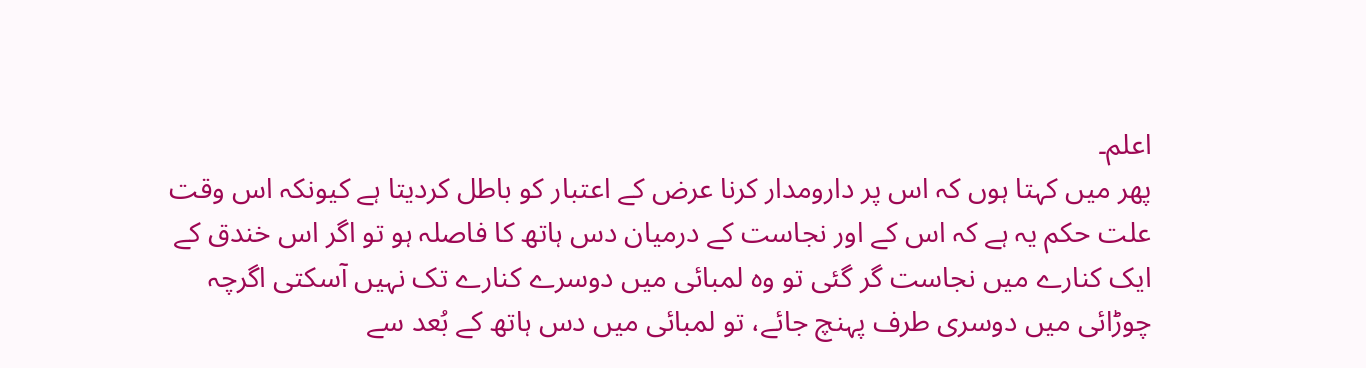اعلم۔
پھر میں کہتا ہوں کہ اس پر دارومدار کرنا عرض کے اعتبار کو باطل کردیتا ہے کیونکہ اس وقت علت حکم یہ ہے کہ اس کے اور نجاست کے درمیان دس ہاتھ کا فاصلہ ہو تو اگر اس خندق کے ایک کنارے میں نجاست گر گئی تو وہ لمبائی میں دوسرے کنارے تک نہیں آسکتی اگرچہ چوڑائی میں دوسری طرف پہنچ جائے، تو لمبائی میں دس ہاتھ کے بُعد سے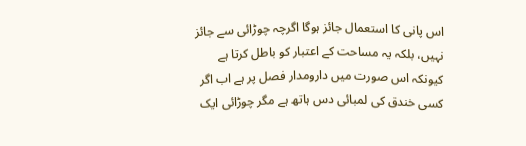اس پانی کا استعمال جائز ہوگا اگرچہ چوڑائی سے جائز نہیں، بلکہ یہ مساحت کے اعتبار کو باطل کرتا ہے کیونکہ اس صورت میں دارومدار فصل پر ہے اب اگر کسی خندق کی لمبائی دس ہاتھ ہے مگر چوڑائی ایک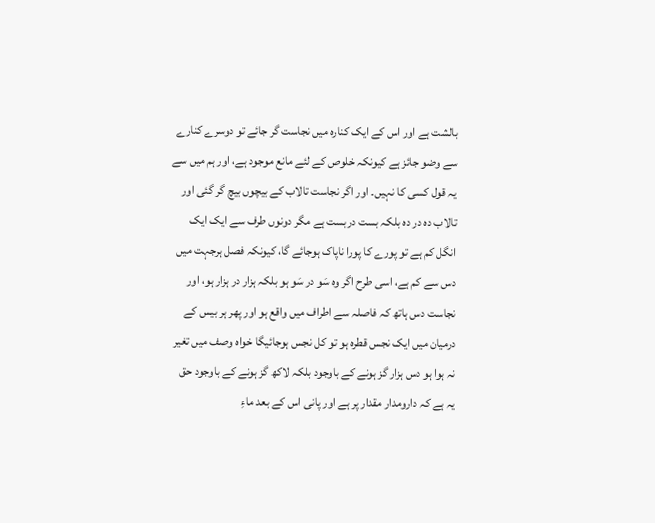بالشت ہے اور اس کے ایک کنارہ میں نجاست گر جائے تو دوسرے کنارے سے وضو جائز ہے کیونکہ خلوص کے لئے مانع موجود ہے، اور ہم میں سے یہ قول کسی کا نہیں۔ اور اگر نجاست تالاب کے بیچوں بیچ گر گئی اور تالاب دہ در دہ بلکہ بست دربست ہے مگر دونوں طرف سے ایک ایک انگل کم ہے تو پورے کا پورا ناپاک ہوجائے گا، کیونکہ فصل ہرجہت میں دس سے کم ہے، اسی طرح اگر وہ سَو در سَو ہو بلکہ ہزار در ہزار ہو، اور نجاست دس ہاتھ کہ فاصلہ سے اطراف میں واقع ہو اور پھر ہر بیس کے درمیان میں ایک نجس قطرہ ہو تو کل نجس ہوجائیگا خواہ وصف میں تغیر نہ ہوا ہو دس ہزار گز ہونے کے باوجود بلکہ لاکھ گز ہونے کے باوجود حق یہ ہے کہ دارومدار مقدار پر ہے اور پانی اس کے بعد ماءِ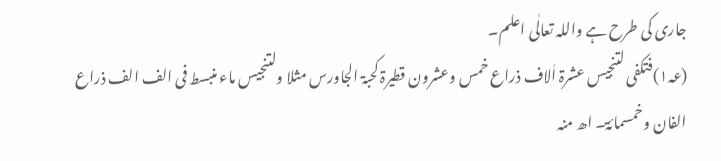جاری کی طرح ہے واللہ تعالٰی اعلم۔
(عہ۱)فتکفی لتنجیس عشرۃ اٰلاف ذراع خمس وعشرون قطیرۃ کحبۃ الجاورس مثلا ولتنجیس ماء منبسط فی الف الف ذراع الفان وخمسمائۃ۔ اھ منہ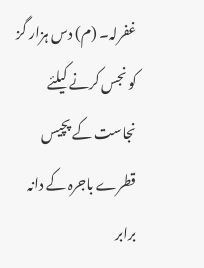غفرلہ۔ (م) دس ہزار گز کو نجس کرنے کیلئے نجاست کے پچیس قطرے باجرہ کے دانہ برابر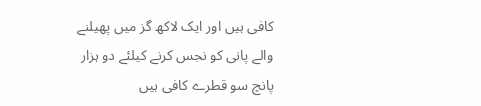کافی ہیں اور ایک لاکھ گز میں پھیلنے والے پانی کو نجس کرنے کیلئے دو ہزار پانچ سو قطرے کافی ہیں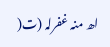اھ منہ غفرلہ (ت(